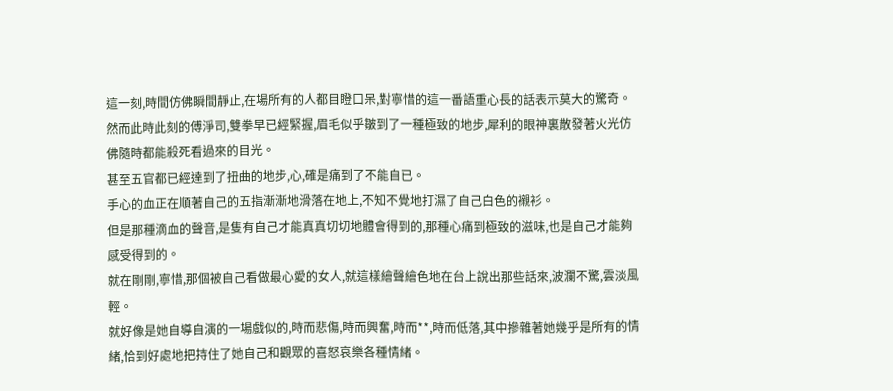這一刻,時間仿佛瞬間靜止,在場所有的人都目瞪口呆,對寧惜的這一番語重心長的話表示莫大的驚奇。然而此時此刻的傅淨司,雙拳早已經緊握,眉毛似乎皺到了一種極致的地步,犀利的眼神裏散發著火光仿佛隨時都能殺死看過來的目光。
甚至五官都已經達到了扭曲的地步,心,確是痛到了不能自已。
手心的血正在順著自己的五指漸漸地滑落在地上,不知不覺地打濕了自己白色的襯衫。
但是那種滴血的聲音,是隻有自己才能真真切切地體會得到的,那種心痛到極致的滋味,也是自己才能夠感受得到的。
就在剛剛,寧惜,那個被自己看做最心愛的女人,就這樣繪聲繪色地在台上說出那些話來,波瀾不驚,雲淡風輕。
就好像是她自導自演的一場戲似的,時而悲傷,時而興奮,時而**,時而低落,其中摻雜著她幾乎是所有的情緒,恰到好處地把持住了她自己和觀眾的喜怒哀樂各種情緒。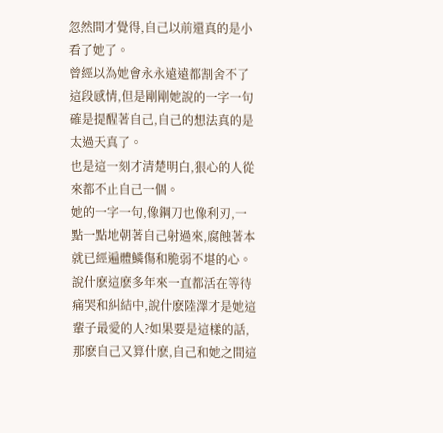忽然間才覺得,自己以前還真的是小看了她了。
曾經以為她會永永遠遠都割舍不了這段感情,但是剛剛她說的一字一句確是提醒著自己,自己的想法真的是太過天真了。
也是這一刻才清楚明白,狠心的人從來都不止自己一個。
她的一字一句,像鋼刀也像利刃,一點一點地朝著自己射過來,腐蝕著本就已經遍體鱗傷和脆弱不堪的心。
說什麽這麽多年來一直都活在等待痛哭和糾結中,說什麽陸澤才是她這輩子最愛的人?如果要是這樣的話,那麽自己又算什麽,自己和她之間這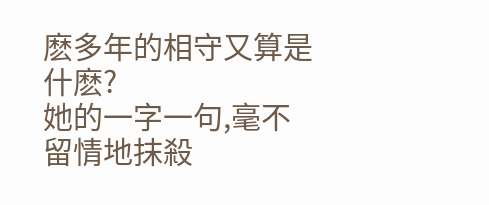麽多年的相守又算是什麽?
她的一字一句,毫不留情地抹殺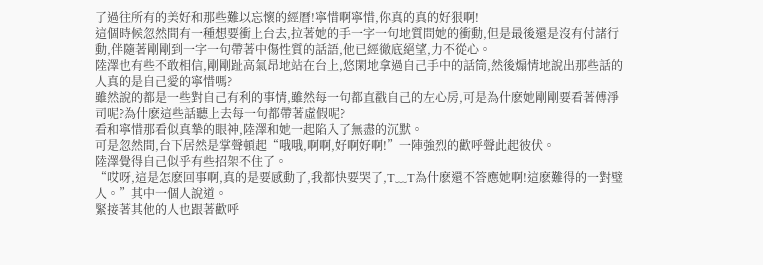了過往所有的美好和那些難以忘懷的經曆!寧惜啊寧惜,你真的真的好狠啊!
這個時候忽然間有一種想要衝上台去,拉著她的手一字一句地質問她的衝動,但是最後還是沒有付諸行動,伴隨著剛剛到一字一句帶著中傷性質的話語,他已經徹底絕望,力不從心。
陸澤也有些不敢相信,剛剛趾高氣昂地站在台上,悠閑地拿過自己手中的話筒,然後煽情地說出那些話的人真的是自己愛的寧惜嗎?
雖然說的都是一些對自己有利的事情,雖然每一句都直戳自己的左心房,可是為什麽她剛剛要看著傅淨司呢?為什麽這些話聽上去每一句都帶著虛假呢?
看和寧惜那看似真摯的眼神,陸澤和她一起陷入了無盡的沉默。
可是忽然間,台下居然是掌聲頓起“哦哦,啊啊,好啊好啊!”一陣強烈的歡呼聲此起彼伏。
陸澤覺得自己似乎有些招架不住了。
“哎呀,這是怎麽回事啊,真的是要感動了,我都快要哭了,T﹏T為什麽還不答應她啊!這麽難得的一對璧人。”其中一個人說道。
緊接著其他的人也跟著歡呼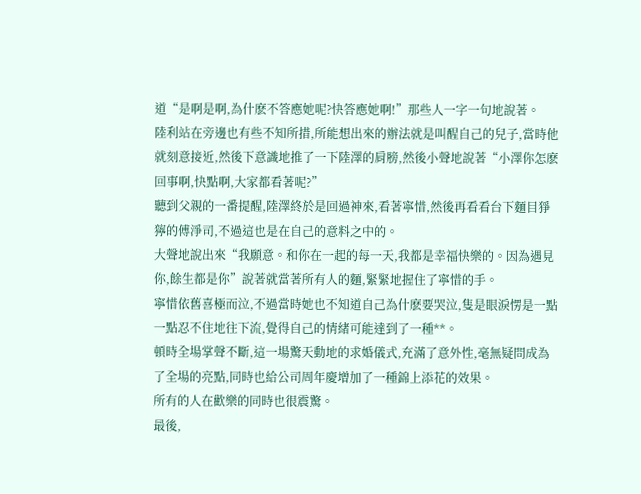道“是啊是啊,為什麽不答應她呢?快答應她啊!”那些人一字一句地說著。
陸利站在旁邊也有些不知所措,所能想出來的辦法就是叫醒自己的兒子,當時他就刻意接近,然後下意識地推了一下陸澤的肩膀,然後小聲地說著“小澤你怎麽回事啊,快點啊,大家都看著呢?”
聽到父親的一番提醒,陸澤終於是回過神來,看著寧惜,然後再看看台下麵目猙獰的傅淨司,不過這也是在自己的意料之中的。
大聲地說出來“我願意。和你在一起的每一天,我都是幸福快樂的。因為遇見你,餘生都是你”說著就當著所有人的麵,緊緊地握住了寧惜的手。
寧惜依舊喜極而泣,不過當時她也不知道自己為什麽要哭泣,隻是眼淚愣是一點一點忍不住地往下流,覺得自己的情緒可能達到了一種**。
頓時全場掌聲不斷,這一場驚天動地的求婚儀式,充滿了意外性,毫無疑問成為了全場的亮點,同時也給公司周年慶增加了一種錦上添花的效果。
所有的人在歡樂的同時也很震驚。
最後,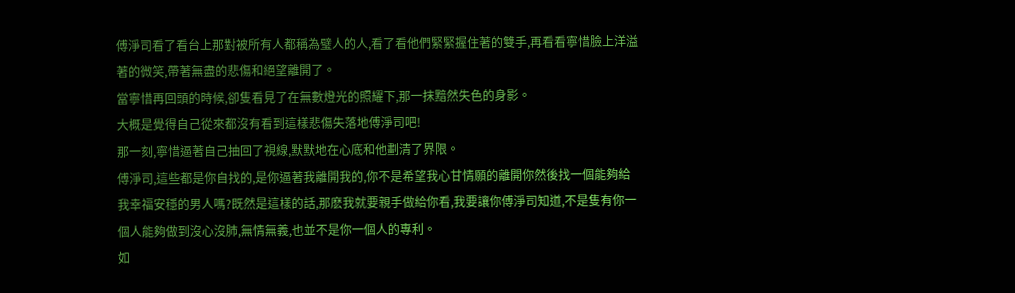傅淨司看了看台上那對被所有人都稱為璧人的人,看了看他們緊緊握住著的雙手,再看看寧惜臉上洋溢著的微笑,帶著無盡的悲傷和絕望離開了。
當寧惜再回頭的時候,卻隻看見了在無數燈光的照耀下,那一抹黯然失色的身影。
大概是覺得自己從來都沒有看到這樣悲傷失落地傅淨司吧!
那一刻,寧惜逼著自己抽回了視線,默默地在心底和他劃清了界限。
傅淨司,這些都是你自找的,是你逼著我離開我的,你不是希望我心甘情願的離開你然後找一個能夠給我幸福安穩的男人嗎?既然是這樣的話,那麽我就要親手做給你看,我要讓你傅淨司知道,不是隻有你一個人能夠做到沒心沒肺,無情無義,也並不是你一個人的專利。
如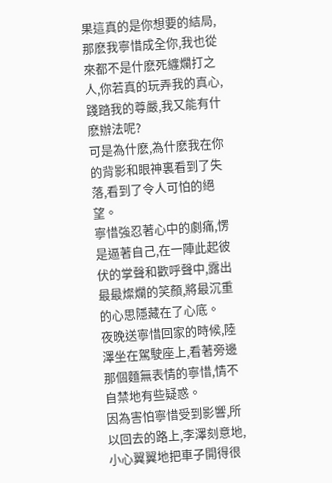果這真的是你想要的結局,那麽我寧惜成全你,我也從來都不是什麽死纏爛打之人,你若真的玩弄我的真心,踐踏我的尊嚴,我又能有什麽辦法呢?
可是為什麽,為什麽我在你的背影和眼神裏看到了失落,看到了令人可怕的絕望。
寧惜強忍著心中的劇痛,愣是逼著自己,在一陣此起彼伏的掌聲和歡呼聲中,露出最最燦爛的笑顏,將最沉重的心思隱藏在了心底。
夜晚送寧惜回家的時候,陸澤坐在駕駛座上,看著旁邊那個麵無表情的寧惜,情不自禁地有些疑惑。
因為害怕寧惜受到影響,所以回去的路上,李澤刻意地,小心翼翼地把車子開得很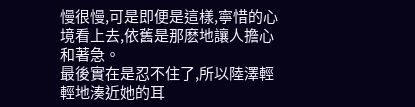慢很慢,可是即便是這樣,寧惜的心境看上去,依舊是那麽地讓人擔心和著急。
最後實在是忍不住了,所以陸澤輕輕地湊近她的耳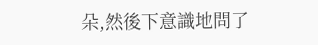朵,然後下意識地問了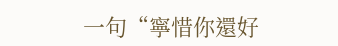一句“寧惜你還好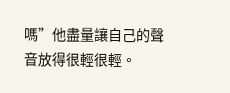嗎”他盡量讓自己的聲音放得很輕很輕。